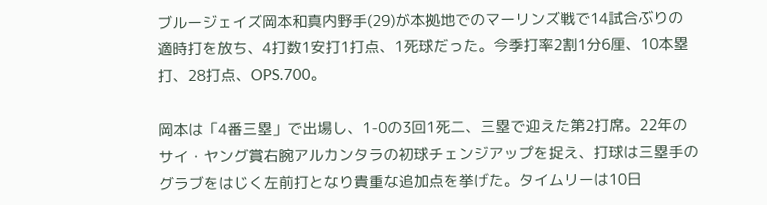ブルージェイズ岡本和真内野手(29)が本拠地でのマーリンズ戦で14試合ぶりの適時打を放ち、4打数1安打1打点、1死球だった。今季打率2割1分6厘、10本塁打、28打点、OPS.700。

岡本は「4番三塁」で出場し、1-0の3回1死二、三塁で迎えた第2打席。22年のサイ・ヤング賞右腕アルカンタラの初球チェンジアップを捉え、打球は三塁手のグラブをはじく左前打となり貴重な追加点を挙げた。タイムリーは10日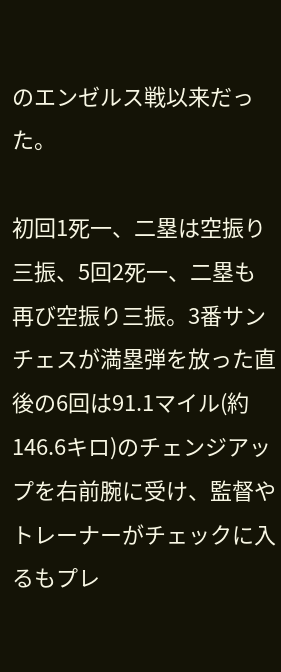のエンゼルス戦以来だった。

初回1死一、二塁は空振り三振、5回2死一、二塁も再び空振り三振。3番サンチェスが満塁弾を放った直後の6回は91.1マイル(約146.6キロ)のチェンジアップを右前腕に受け、監督やトレーナーがチェックに入るもプレ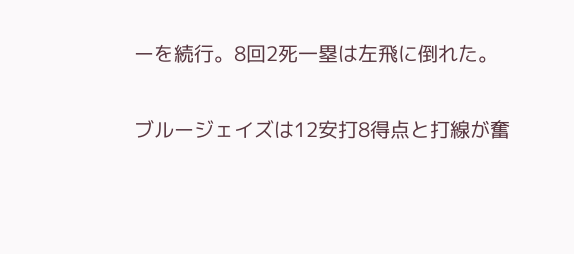ーを続行。8回2死一塁は左飛に倒れた。

ブルージェイズは12安打8得点と打線が奮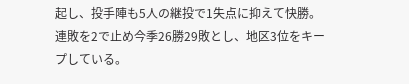起し、投手陣も5人の継投で1失点に抑えて快勝。連敗を2で止め今季26勝29敗とし、地区3位をキープしている。